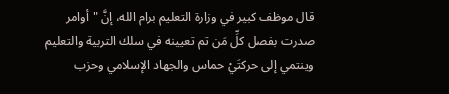قال موظف كبير في وزارة التعليم برام الله، إنَّ "أوامر صدرت بفصل كلِّ مَن تم تعيينه في سلك التربية والتعليم وينتمي إلى حركتَيْ حماس والجهاد الإسلامي وحزب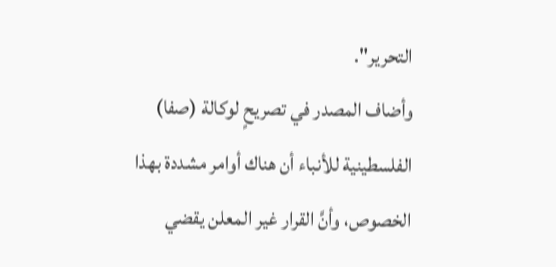التحرير".
وأضاف المصدر في تصريحٍ لوكالة (صفا) الفلسطينية للأنباء أن هناك أوامر مشددة بهذا الخصوص، وأنَّ القرار غير المعلن يقضي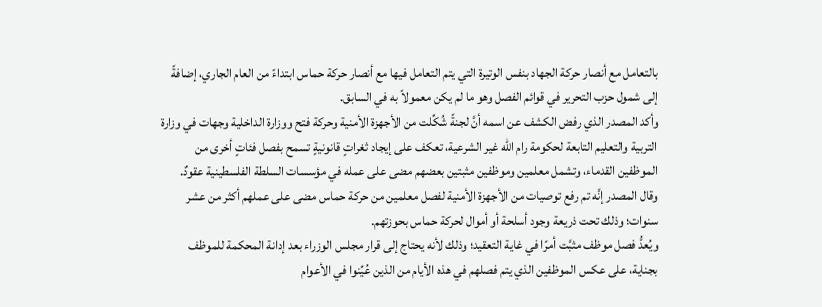بالتعامل مع أنصار حركة الجهاد بنفس الوتيرة التي يتم التعامل فيها مع أنصار حركة حماس ابتداءً من العام الجاري، إضافةً إلى شمول حزب التحرير في قوائم الفصل وهو ما لم يكن معمولاً به في السابق.
وأكد المصدر الذي رفض الكشف عن اسمه أنَّ لجنةً شُكِّلت من الأجهزة الأمنية وحركة فتح ووزارة الداخلية وجهات في وزارة التربية والتعليم التابعة لحكومة رام الله غير الشرعية، تعكف على إيجاد ثغراتٍ قانونيةٍ تسمح بفصل فئاتٍ أخرى من الموظفين القدماء، وتشمل معلمين وموظفين مثبتين بعضهم مضى على عمله في مؤسسات السلطة الفلسطينية عقودٌ.
وقال المصدر إنَّه تم رفع توصيات من الأجهزة الأمنية لفصل معلمين من حركة حماس مضى على عملهم أكثر من عشر سنوات؛ وذلك تحت ذريعة وجود أسلحة أو أموال لحركة حماس بحوزتهم.
ويُعدُّ فصل موظف مثبَّت أمرًا في غاية التعقيد؛ وذلك لأنه يحتاج إلى قرار مجلس الوزراء بعد إدانة المحكمة للموظف بجناية، على عكس الموظفين الذي يتم فصلهم في هذه الأيام من الذين عُيِّنوا في الأعوام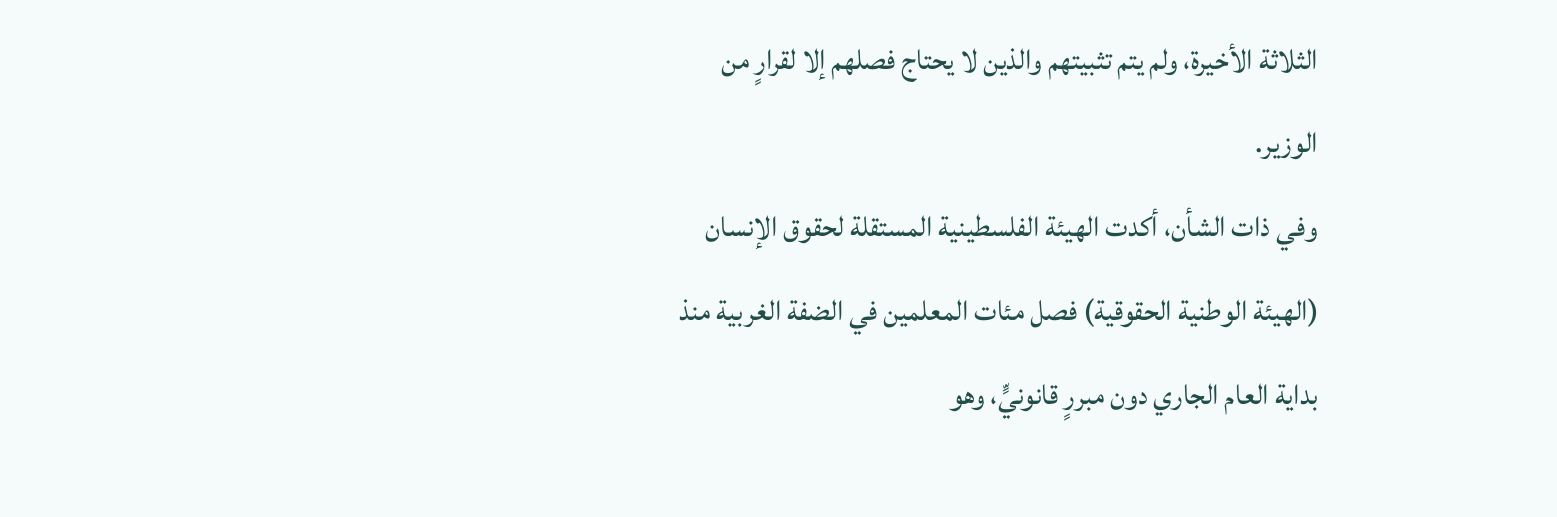الثلاثة الأخيرة، ولم يتم تثبيتهم والذين لا يحتاج فصلهم إلا لقرارٍ من الوزير.
وفي ذات الشأن، أكدت الهيئة الفلسطينية المستقلة لحقوق الإنسان (الهيئة الوطنية الحقوقية) فصل مئات المعلمين في الضفة الغربية منذ بداية العام الجاري دون مبررٍ قانونيٍّ، وهو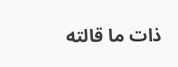ذات ما قالته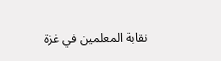نقابة المعلمين في غزة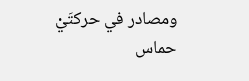ومصادر في حركتَيْ حماس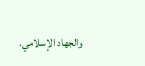والجهاد الإسلامي.